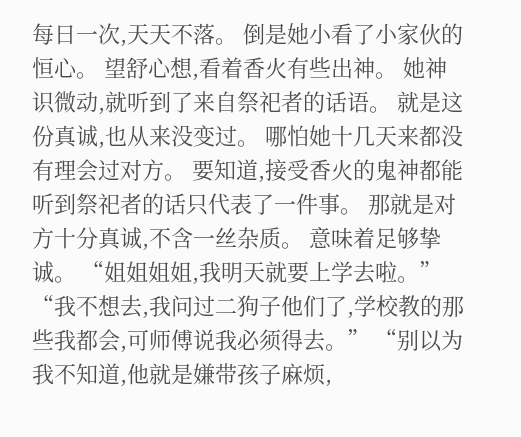每日一次,天天不落。 倒是她小看了小家伙的恒心。 望舒心想,看着香火有些出神。 她神识微动,就听到了来自祭祀者的话语。 就是这份真诚,也从来没变过。 哪怕她十几天来都没有理会过对方。 要知道,接受香火的鬼神都能听到祭祀者的话只代表了一件事。 那就是对方十分真诚,不含一丝杂质。 意味着足够挚诚。 “姐姐姐姐,我明天就要上学去啦。” “我不想去,我问过二狗子他们了,学校教的那些我都会,可师傅说我必须得去。” “别以为我不知道,他就是嫌带孩子麻烦,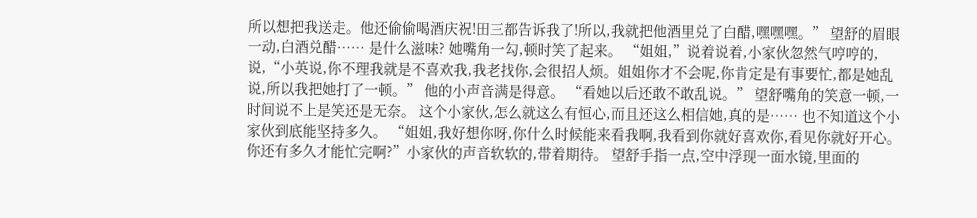所以想把我送走。他还偷偷喝酒庆祝!田三都告诉我了!所以,我就把他酒里兑了白醋,嘿嘿嘿。” 望舒的眉眼一动,白酒兑醋…… 是什么滋味? 她嘴角一勾,顿时笑了起来。 “姐姐,”说着说着,小家伙忽然气哼哼的,说,“小英说,你不理我就是不喜欢我,我老找你,会很招人烦。姐姐你才不会呢,你肯定是有事要忙,都是她乱说,所以我把她打了一顿。” 他的小声音满是得意。 “看她以后还敢不敢乱说。” 望舒嘴角的笑意一顿,一时间说不上是笑还是无奈。 这个小家伙,怎么就这么有恒心,而且还这么相信她,真的是…… 也不知道这个小家伙到底能坚持多久。 “姐姐,我好想你呀,你什么时候能来看我啊,我看到你就好喜欢你,看见你就好开心。你还有多久才能忙完啊?”小家伙的声音软软的,带着期待。 望舒手指一点,空中浮现一面水镜,里面的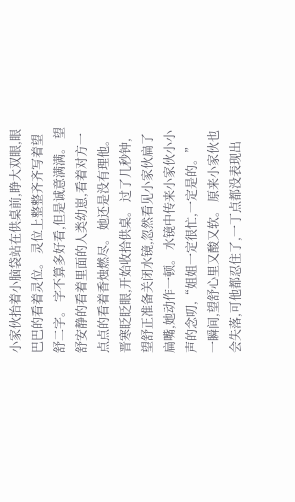小家伙抬着小脑袋站在供桌前,睁大双眼,眼巴巴的看着灵位。 灵位上整整齐齐写着望舒二字。 字不算多好看,但是诚意满满。 望舒安静的看着里面的人类幼崽,看着对方一点点的看着香烛燃尽。 她还是没有理他。 晋寒眨眨眼,开始收拾供桌。 过了几秒钟,望舒正准备关闭水镜,忽然看见小家伙扁了扁嘴,她动作一顿。 水镜中传来小家伙小小声的念叨,“姐姐一定很忙,一定是的。” 一瞬间,望舒心里又酸又软。 原来小家伙也会失落,可他都忍住了,一丁点都没表现出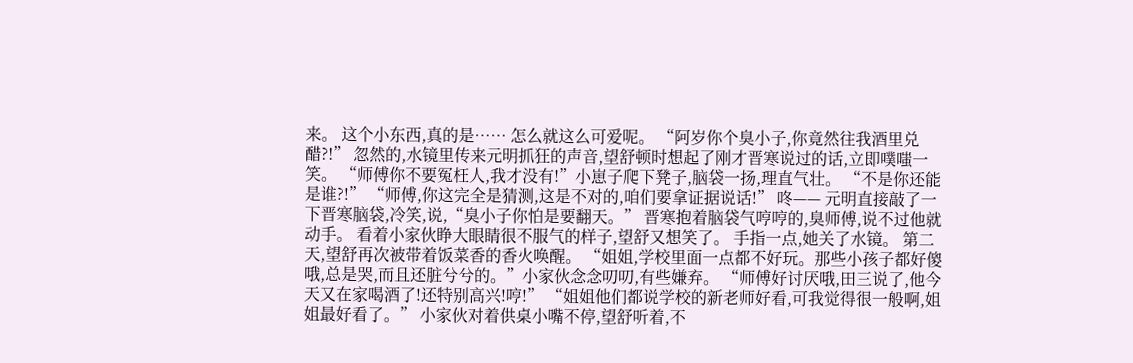来。 这个小东西,真的是…… 怎么就这么可爱呢。 “阿岁你个臭小子,你竟然往我酒里兑醋?!” 忽然的,水镜里传来元明抓狂的声音,望舒顿时想起了刚才晋寒说过的话,立即噗嗤一笑。 “师傅你不要冤枉人,我才没有!”小崽子爬下凳子,脑袋一扬,理直气壮。 “不是你还能是谁?!” “师傅,你这完全是猜测,这是不对的,咱们要拿证据说话!” 咚—— 元明直接敲了一下晋寒脑袋,冷笑,说,“臭小子你怕是要翻天。” 晋寒抱着脑袋气哼哼的,臭师傅,说不过他就动手。 看着小家伙睁大眼睛很不服气的样子,望舒又想笑了。 手指一点,她关了水镜。 第二天,望舒再次被带着饭菜香的香火唤醒。 “姐姐,学校里面一点都不好玩。那些小孩子都好傻哦,总是哭,而且还脏兮兮的。”小家伙念念叨叨,有些嫌弃。 “师傅好讨厌哦,田三说了,他今天又在家喝酒了!还特别高兴!哼!” “姐姐他们都说学校的新老师好看,可我觉得很一般啊,姐姐最好看了。” 小家伙对着供桌小嘴不停,望舒听着,不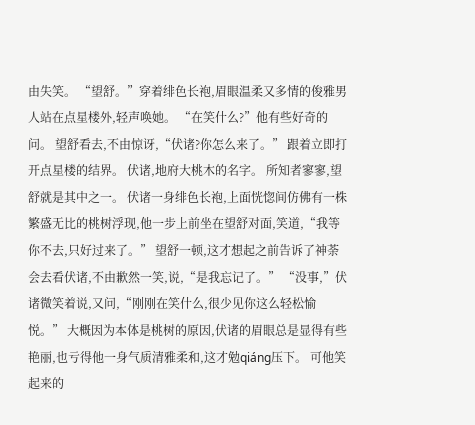由失笑。 “望舒。”穿着绯色长袍,眉眼温柔又多情的俊雅男人站在点星楼外,轻声唤她。 “在笑什么?”他有些好奇的问。 望舒看去,不由惊讶,“伏诸?你怎么来了。” 跟着立即打开点星楼的结界。 伏诸,地府大桃木的名字。 所知者寥寥,望舒就是其中之一。 伏诸一身绯色长袍,上面恍惚间仿佛有一株繁盛无比的桃树浮现,他一步上前坐在望舒对面,笑道,“我等你不去,只好过来了。” 望舒一顿,这才想起之前告诉了神荼会去看伏诸,不由歉然一笑,说,“是我忘记了。” “没事,”伏诸微笑着说,又问,“刚刚在笑什么,很少见你这么轻松愉悦。” 大概因为本体是桃树的原因,伏诸的眉眼总是显得有些艳丽,也亏得他一身气质清雅柔和,这才勉qiáng压下。 可他笑起来的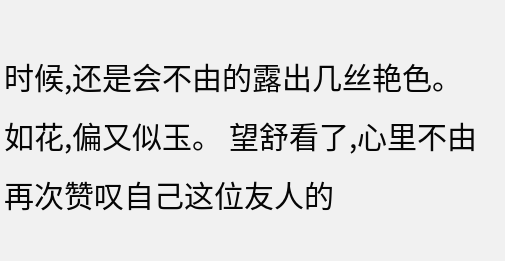时候,还是会不由的露出几丝艳色。 如花,偏又似玉。 望舒看了,心里不由再次赞叹自己这位友人的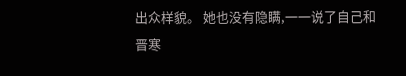出众样貌。 她也没有隐瞒,一一说了自己和晋寒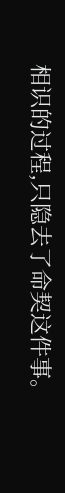相识的过程,只隐去了命契这件事。